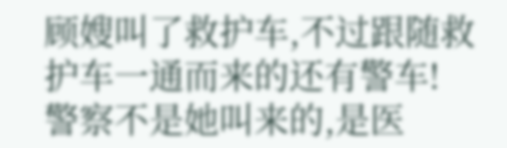顾嫂叫了救护车,不过跟随救护车一通而来的还有警车!
警察不是她叫来的,是医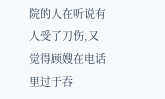院的人在听说有人受了刀伤,又觉得顾嫂在电话里过于吞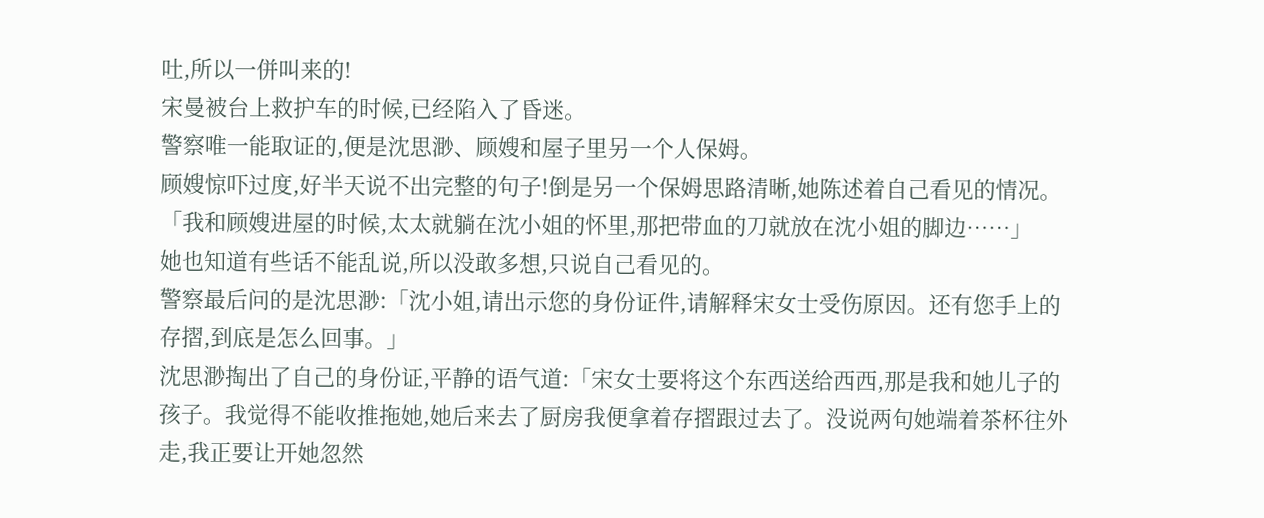吐,所以一併叫来的!
宋曼被台上救护车的时候,已经陷入了昏迷。
警察唯一能取证的,便是沈思渺、顾嫂和屋子里另一个人保姆。
顾嫂惊吓过度,好半天说不出完整的句子!倒是另一个保姆思路清晰,她陈述着自己看见的情况。
「我和顾嫂进屋的时候,太太就躺在沈小姐的怀里,那把带血的刀就放在沈小姐的脚边……」
她也知道有些话不能乱说,所以没敢多想,只说自己看见的。
警察最后问的是沈思渺:「沈小姐,请出示您的身份证件,请解释宋女士受伤原因。还有您手上的存摺,到底是怎么回事。」
沈思渺掏出了自己的身份证,平静的语气道:「宋女士要将这个东西送给西西,那是我和她儿子的孩子。我觉得不能收推拖她,她后来去了厨房我便拿着存摺跟过去了。没说两句她端着茶杯往外走,我正要让开她忽然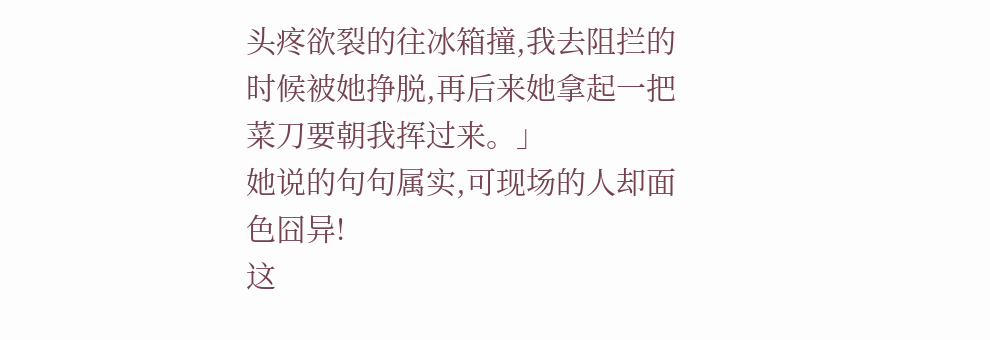头疼欲裂的往冰箱撞,我去阻拦的时候被她挣脱,再后来她拿起一把菜刀要朝我挥过来。」
她说的句句属实,可现场的人却面色囧异!
这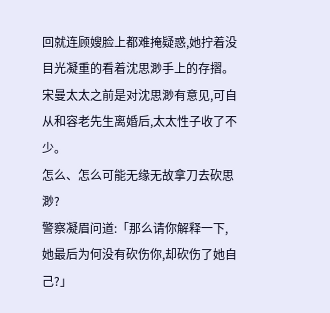回就连顾嫂脸上都难掩疑惑,她拧着没目光凝重的看着沈思渺手上的存摺。宋曼太太之前是对沈思渺有意见,可自从和容老先生离婚后,太太性子收了不少。
怎么、怎么可能无缘无故拿刀去砍思渺?
警察凝眉问道:「那么请你解释一下,她最后为何没有砍伤你,却砍伤了她自己?」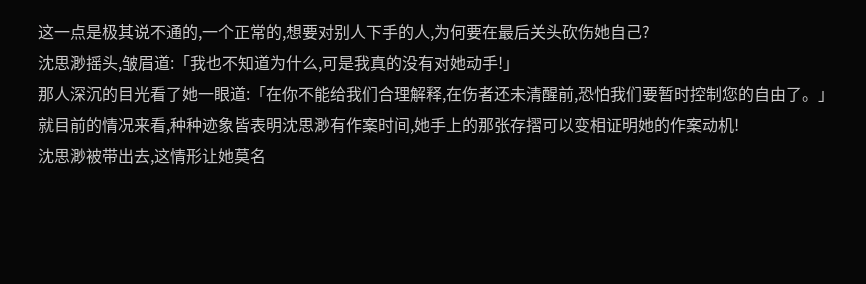这一点是极其说不通的,一个正常的,想要对别人下手的人,为何要在最后关头砍伤她自己?
沈思渺摇头,皱眉道:「我也不知道为什么,可是我真的没有对她动手!」
那人深沉的目光看了她一眼道:「在你不能给我们合理解释,在伤者还未清醒前,恐怕我们要暂时控制您的自由了。」
就目前的情况来看,种种迹象皆表明沈思渺有作案时间,她手上的那张存摺可以变相证明她的作案动机!
沈思渺被带出去,这情形让她莫名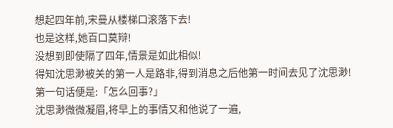想起四年前,宋曼从楼梯口滚落下去!
也是这样,她百口莫辩!
没想到即使隔了四年,情景是如此相似!
得知沈思渺被关的第一人是路非,得到消息之后他第一时间去见了沈思渺!
第一句话便是:「怎么回事?」
沈思渺微微凝眉,将早上的事情又和他说了一遍,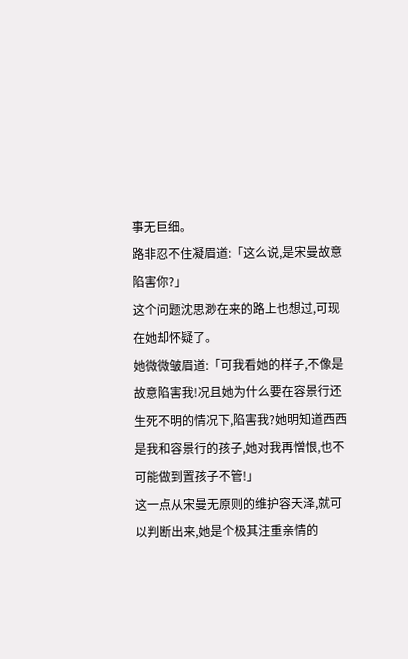事无巨细。
路非忍不住凝眉道:「这么说,是宋曼故意陷害你?」
这个问题沈思渺在来的路上也想过,可现在她却怀疑了。
她微微皱眉道:「可我看她的样子,不像是故意陷害我!况且她为什么要在容景行还生死不明的情况下,陷害我?她明知道西西是我和容景行的孩子,她对我再憎恨,也不可能做到置孩子不管!」
这一点从宋曼无原则的维护容天泽,就可以判断出来,她是个极其注重亲情的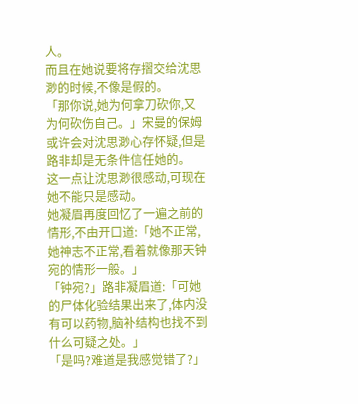人。
而且在她说要将存摺交给沈思渺的时候,不像是假的。
「那你说,她为何拿刀砍你,又为何砍伤自己。」宋曼的保姆或许会对沈思渺心存怀疑,但是路非却是无条件信任她的。
这一点让沈思渺很感动,可现在她不能只是感动。
她凝眉再度回忆了一遍之前的情形,不由开口道:「她不正常,她神志不正常,看着就像那天钟宛的情形一般。」
「钟宛?」路非凝眉道:「可她的尸体化验结果出来了,体内没有可以药物,脑补结构也找不到什么可疑之处。」
「是吗?难道是我感觉错了?」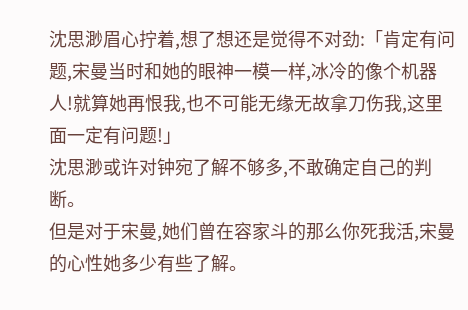沈思渺眉心拧着,想了想还是觉得不对劲:「肯定有问题,宋曼当时和她的眼神一模一样,冰冷的像个机器人!就算她再恨我,也不可能无缘无故拿刀伤我,这里面一定有问题!」
沈思渺或许对钟宛了解不够多,不敢确定自己的判断。
但是对于宋曼,她们曾在容家斗的那么你死我活,宋曼的心性她多少有些了解。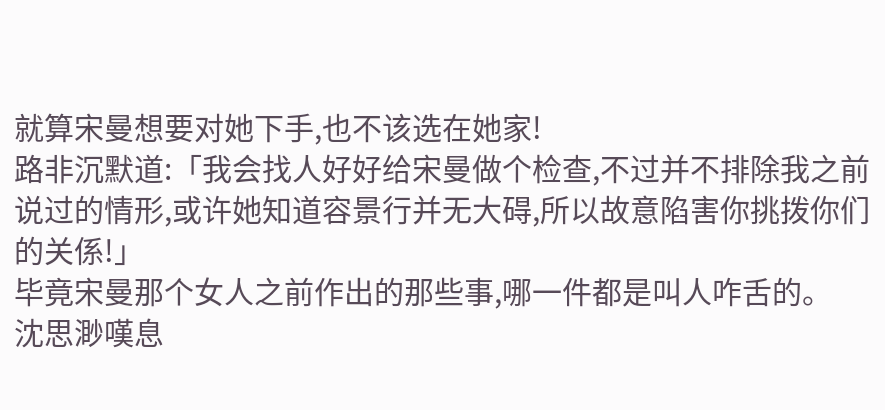就算宋曼想要对她下手,也不该选在她家!
路非沉默道:「我会找人好好给宋曼做个检查,不过并不排除我之前说过的情形,或许她知道容景行并无大碍,所以故意陷害你挑拨你们的关係!」
毕竟宋曼那个女人之前作出的那些事,哪一件都是叫人咋舌的。
沈思渺嘆息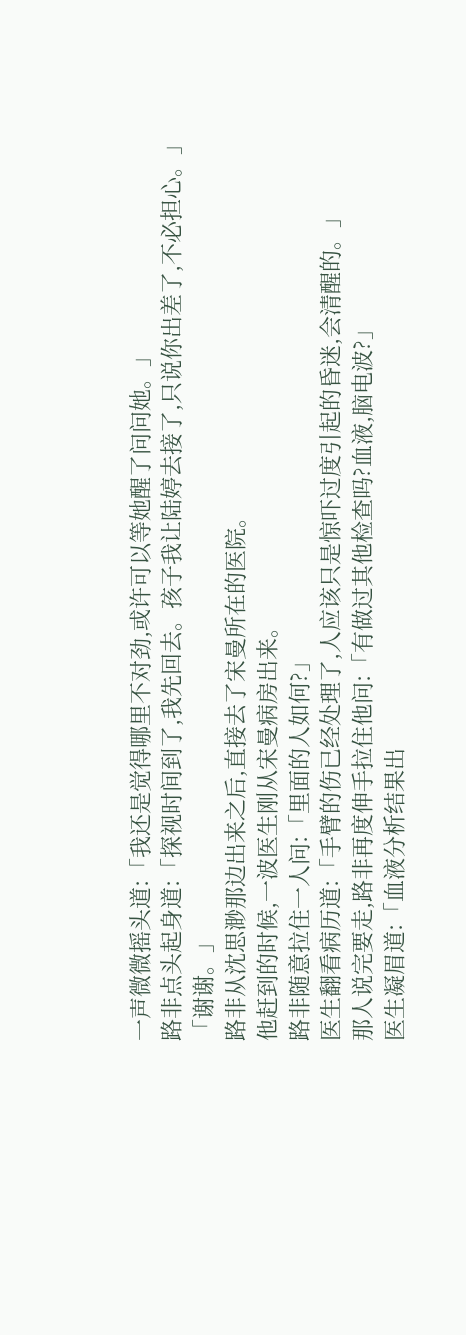一声微微摇头道:「我还是觉得哪里不对劲,或许可以等她醒了问问她。」
路非点头起身道:「探视时间到了,我先回去。孩子我让陆婷去接了,只说你出差了,不必担心。」
「谢谢。」
路非从沈思渺那边出来之后,直接去了宋曼所在的医院。
他赶到的时候,一波医生刚从宋曼病房出来。
路非随意拉住一人问:「里面的人如何?」
医生翻看病历道:「手臂的伤已经处理了,人应该只是惊吓过度引起的昏迷,会清醒的。」
那人说完要走,路非再度伸手拉住他问:「有做过其他检查吗?血液,脑电波?」
医生凝眉道:「血液分析结果出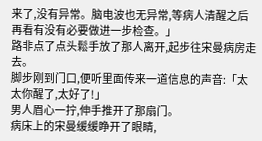来了,没有异常。脑电波也无异常,等病人清醒之后再看有没有必要做进一步检查。」
路非点了点头鬆手放了那人离开,起步往宋曼病房走去。
脚步刚到门口,便听里面传来一道信息的声音:「太太你醒了,太好了!」
男人眉心一拧,伸手推开了那扇门。
病床上的宋曼缓缓睁开了眼睛,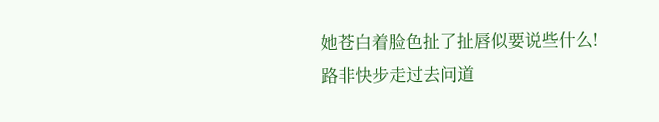她苍白着脸色扯了扯唇似要说些什么!
路非快步走过去问道